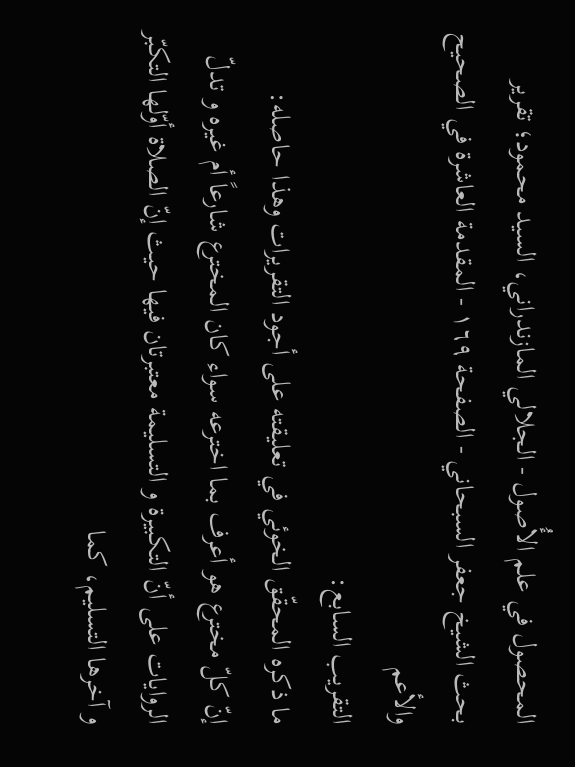المحصول في علم الأُصول - الجلالي المازندراني، السيد محمود؛ تقریر بحث الشيخ جعفر السبحاني - الصفحة ١٦٩ - المقدمة العاشرة في الصحيح والأعم
التقريب السابع:
ما ذكره المحقّق الخوئي في تعليقته على أجود التقريرات وهذا حاصله:
إنّ كلّ مخترع هو أعرف بما اخترعه سواء كان المخترع شارعاً أم غيره و تدلّ الروايات على أنّ التكبيرة و التسليمة معتبرتان فيها حيث إنّ الصلاة أوّلها التكبّر و آخرها التسليم، كما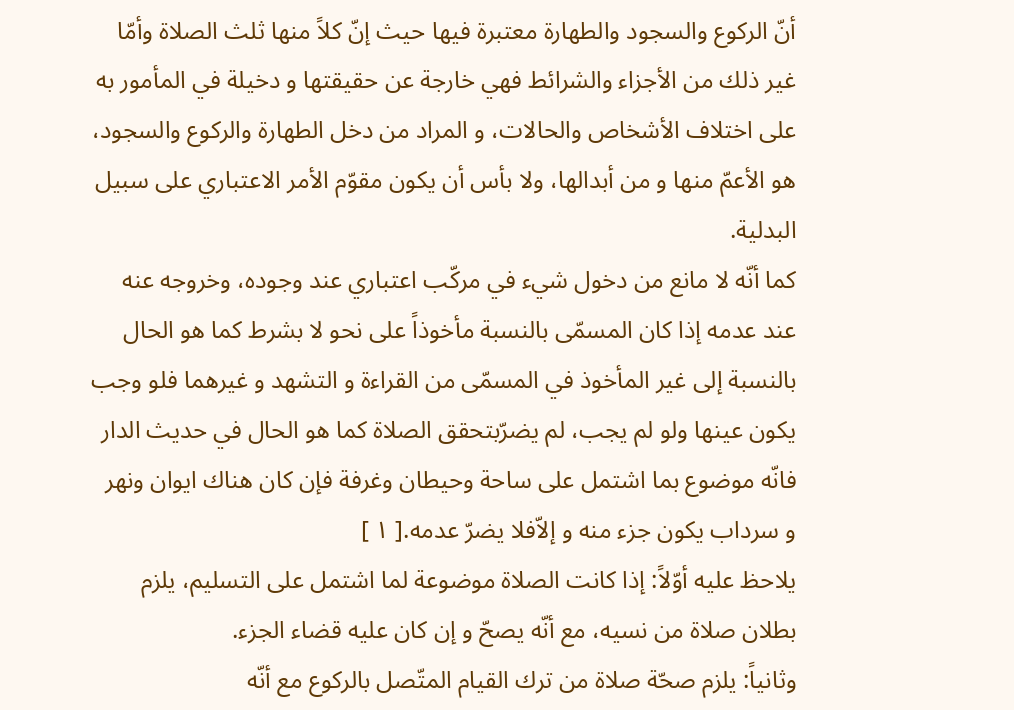أنّ الركوع والسجود والطهارة معتبرة فيها حيث إنّ كلاً منها ثلث الصلاة وأمّا غير ذلك من الأجزاء والشرائط فهي خارجة عن حقيقتها و دخيلة في المأمور به على اختلاف الأشخاص والحالات، و المراد من دخل الطهارة والركوع والسجود، هو الأعمّ منها و من أبدالها، ولا بأس أن يكون مقوّم الأمر الاعتباري على سبيل البدلية.
كما أنّه لا مانع من دخول شيء في مركّب اعتباري عند وجوده، وخروجه عنه عند عدمه إذا كان المسمّى بالنسبة مأخوذاً على نحو لا بشرط كما هو الحال بالنسبة إلى غير المأخوذ في المسمّى من القراءة و التشهد و غيرهما فلو وجب يكون عينها ولو لم يجب، لم يضرّبتحقق الصلاة كما هو الحال في حديث الدار فانّه موضوع بما اشتمل على ساحة وحيطان وغرفة فإن كان هناك ايوان ونهر و سرداب يكون جزء منه و إلاّفلا يضرّ عدمه.[ ١ ]
يلاحظ عليه أوّلاً: إذا كانت الصلاة موضوعة لما اشتمل على التسليم، يلزم بطلان صلاة من نسيه، مع أنّه يصحّ و إن كان عليه قضاء الجزء.
وثانياً: يلزم صحّة صلاة من ترك القيام المتّصل بالركوع مع أنّه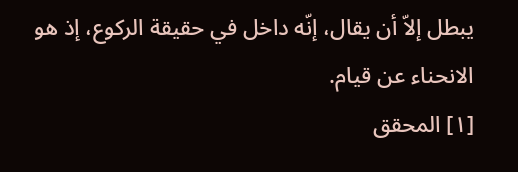يبطل إلاّ أن يقال، إنّه داخل في حقيقة الركوع، إذ هو الانحناء عن قيام.
[١] المحقق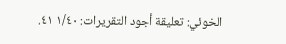الخوئي: تعليقة أجود التقريرات: ١/٤٠ ٤١.